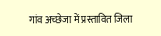गांव अच्छेजा में प्रस्तावित जिला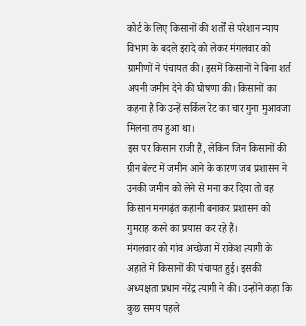कोर्ट के लिए किसानों की शर्तों से परेशान न्याय विभाग के बदले इरादे को लेकर मंगलवार को ग्रामीणों ने पंचायत की। इसमें किसानों ने बिना शर्त अपनी जमीन देने की घोषणा की। किसानों का कहना है कि उन्हें सर्किल रेट का चार गुना मुआवजा मिलना तय हुआ था।
इस पर किसान राजी हैं, लेकिन जिन किसानों की ग्रीन बेल्ट में जमीन आने के कारण जब प्रशासन ने उनकी जमीन को लेने से मना कर दिया तो वह किसान मनगढ़ंत कहानी बनाकर प्रशासन को गुमराह करने का प्रयास कर रहे हैं।
मंगलवार को गांव अच्छेजा में राकेश त्यागी के अहाते में किसानों की पंचायत हुई। इसकी अध्यक्षता प्रधान नरेंद्र त्यागी ने की। उन्होंने कहा कि कुछ समय पहले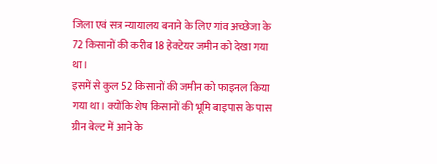जिला एवं सत्र न्यायालय बनाने के लिए गांव अच्छेजा के 72 किसानों की करीब 18 हेक्टेयर जमीन को देखा गया था।
इसमें से कुल 52 किसानों की जमीन को फाइनल किया गया था। क्योंकि शेष किसानों की भूमि बाइपास के पास ग्रीन बेल्ट में आने के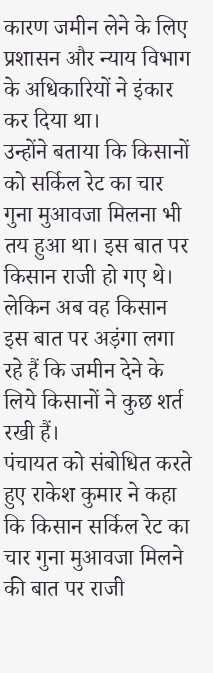कारण जमीन लेने के लिए प्रशासन और न्याय विभाग के अधिकारियों ने इंकार कर दिया था।
उन्होंने बताया कि किसानों को सर्किल रेट का चार गुना मुआवजा मिलना भी तय हुआ था। इस बात पर किसान राजी हो गए थे। लेकिन अब वह किसान इस बात पर अड़ंगा लगा रहे हैं कि जमीन देने के लिये किसानों ने कुछ शर्त रखी हैं।
पंचायत को संबोधित करते हुए राकेश कुमार ने कहा कि किसान सर्किल रेट का चार गुना मुआवजा मिलने की बात पर राजी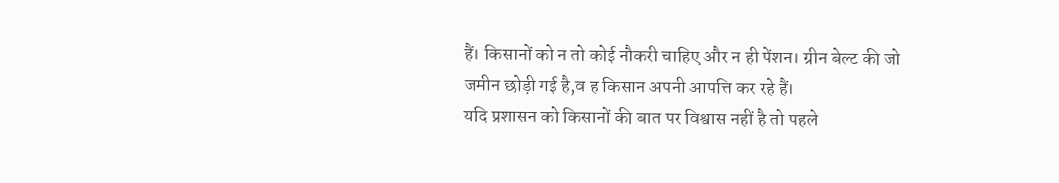हैं। किसानों को न तो कोई नौकरी चाहिए और न ही पेंशन। ग्रीन बेल्ट की जो जमीन छोड़ी गई है,व ह किसान अपनी आपत्ति कर रहे हैं।
यदि प्रशासन को किसानों की बात पर विश्वास नहीं है तो पहले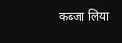कब्जा लिया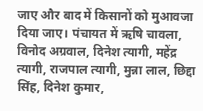जाए और बाद में किसानों को मुआवजा दिया जाए। पंचायत में ऋषि चावला, विनोद अग्रवाल, दिनेश त्यागी, महेंद्र त्यागी, राजपाल त्यागी, मुन्ना लाल, छिद्दा सिंह, दिनेश कुमार,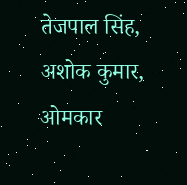तेजपाल सिंह, अशोक कुमार, ओमकार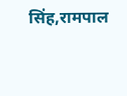सिंह,रामपाल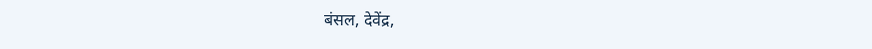बंसल, देवेंद्र,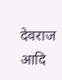देवराज आदि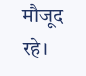मौजूद रहे।